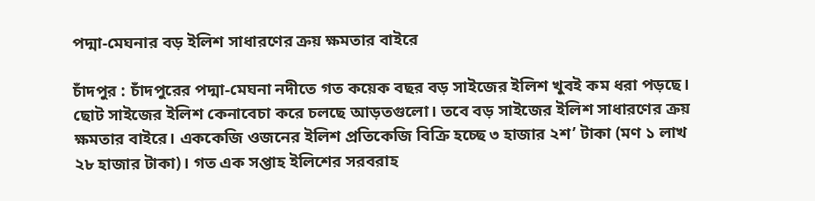পদ্মা-মেঘনার বড় ইলিশ সাধারণের ক্রয় ক্ষমতার বাইরে

চাঁদপুর : চাঁদপুরের পদ্মা-মেঘনা নদীতে গত কয়েক বছর বড় সাইজের ইলিশ খুবই কম ধরা পড়ছে। ছোট সাইজের ইলিশ কেনাবেচা করে চলছে আড়তগুলো। তবে বড় সাইজের ইলিশ সাধারণের ক্রয় ক্ষমতার বাইরে। এককেজি ওজনের ইলিশ প্রতিকেজি বিক্রি হচ্ছে ৩ হাজার ২শ’ টাকা (মণ ১ লাখ ২৮ হাজার টাকা)। গত এক সপ্তাহ ইলিশের সরবরাহ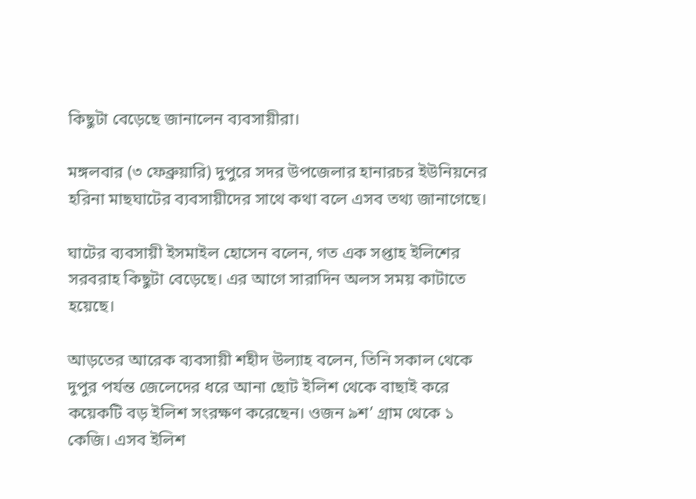কিছুটা বেড়েছে জানালেন ব্যবসায়ীরা।

মঙ্গলবার (৩ ফেব্রুয়ারি) দুপুরে সদর উপজেলার হানারচর ইউনিয়নের হরিনা মাছঘাটের ব্যবসায়ীদের সাথে কথা বলে এসব তথ্য জানাগেছে।

ঘাটের ব্যবসায়ী ইসমাইল হোসেন বলেন, গত এক সপ্তাহ ইলিশের সরবরাহ কিছুটা বেড়েছে। এর আগে সারাদিন অলস সময় কাটাতে হয়েছে।

আড়তের আরেক ব্যবসায়ী শহীদ উল্যাহ বলেন, তিনি সকাল থেকে দুপুর পর্যন্ত জেলেদের ধরে আনা ছোট ইলিশ থেকে বাছাই করে কয়েকটি বড় ইলিশ সংরক্ষণ করেছেন। ওজন ৯শ’ গ্রাম থেকে ১ কেজি। এসব ইলিশ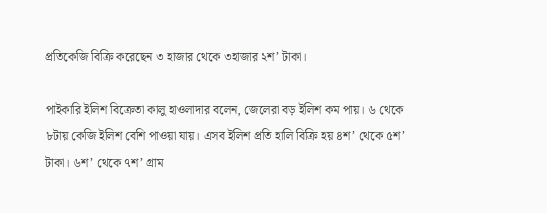প্রতিকেজি বিক্রি করেছেন ৩ হাজার থেকে ৩হাজার ২শ’ টাকা।

পাইকারি ইলিশ বিক্রেতা কালু হাওলাদার বলেন, জেলেরা বড় ইলিশ কম পায়। ৬ থেকে ৮টায় কেজি ইলিশ বেশি পাওয়া যায়। এসব ইলিশ প্রতি হালি বিক্রি হয় ৪শ’ থেকে ৫শ’ টাকা। ৬শ’ থেকে ৭শ’ গ্রাম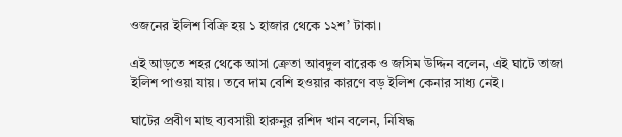ওজনের ইলিশ বিক্রি হয় ১ হাজার থেকে ১২শ’ টাকা।

এই আড়তে শহর থেকে আসা ক্রেতা আবদুল বারেক ও জসিম উদ্দিন বলেন, এই ঘাটে তাজা ইলিশ পাওয়া যায়। তবে দাম বেশি হওয়ার কারণে বড় ইলিশ কেনার সাধ্য নেই।

ঘাটের প্রবীণ মাছ ব্যবসায়ী হারুনুর রশিদ খান বলেন, নিষিদ্ধ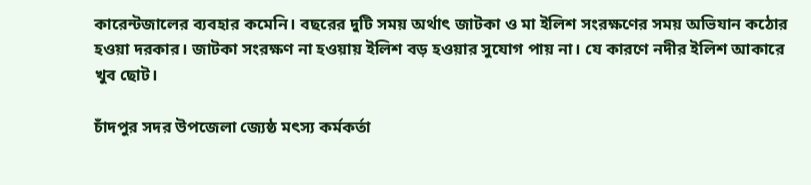কারেন্টজালের ব্যবহার কমেনি। বছরের দুটি সময় অর্থাৎ জাটকা ও মা ইলিশ সংরক্ষণের সময় অভিযান কঠোর হওয়া দরকার। জাটকা সংরক্ষণ না হওয়ায় ইলিশ বড় হওয়ার সুযোগ পায় না। যে কারণে নদীর ইলিশ আকারে খুব ছোট।

চাঁদপুর সদর উপজেলা জ্যেষ্ঠ মৎস্য কর্মকর্তা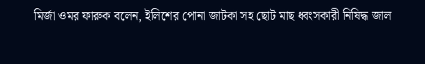মির্জা ওমর ফারুক বলেন, ইলিশের পোনা জাটকা সহ ছোট মাছ ধ্বংসকারী নিষিদ্ধ জাল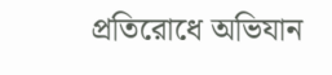প্রতিরোধে অভিযান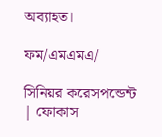অব্যাহত।

ফম/এমএমএ/

সিনিয়র করেসপন্ডেন্ট | ফোকাস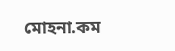মোহনা.কম